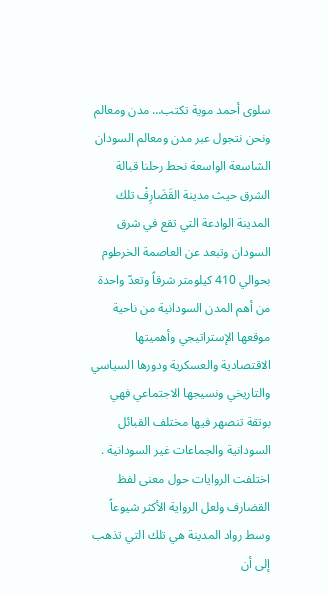سلوى أحمد موية تكتب… مدن ومعالم
ونحن نتجول عبر مدن ومعالم السودان الشاسعة الواسعة نحط رحلنا قبالة الشرق حيث مدينة القَضَارِفْ تلك المدينة الوادعة التي تقع في شرق السودان وتبعد عن العاصمة الخرطوم بحوالي 410 كيلومتر شرقاً وتعدّ واحدة من أهم المدن السودانية من ناحية موقعها الإستراتيجي وأهميتها الاقتصادية والعسكرية ودورها السياسي والتاريخي ونسيجها الاجتماعي فهي بوتقة تنصهر فيها مختلف القبائل السودانية والجماعات غير السودانية .
اختلفت الروايات حول معنى لفظ القضارف ولعل الرواية الأكثر شيوعاً وسط رواد المدينة هي تلك التي تذهب إلى أن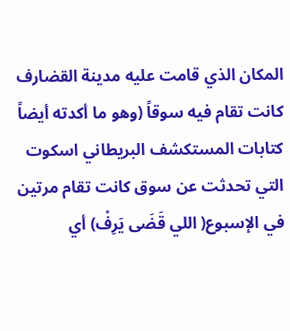المكان الذي قامت عليه مدينة القضارف كانت تقام فيه سوقاً (وهو ما أكدته أيضاً كتابات المستكشف البريطاني اسكوت التي تحدثت عن سوق كانت تقام مرتين في الإسبوع( اللي قَضَى يَرِفْ) أي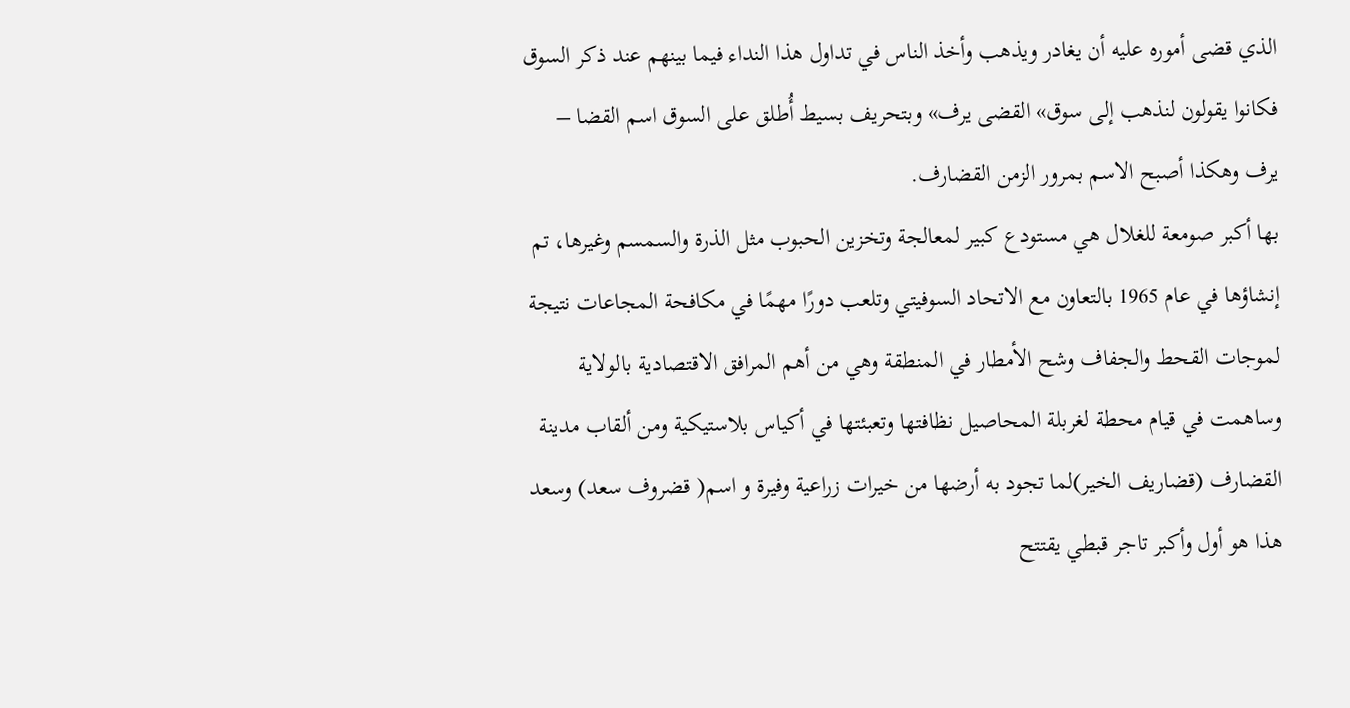الذي قضى أموره عليه أن يغادر ويذهب وأخذ الناس في تداول هذا النداء فيما بينهم عند ذكر السوق فكانوا يقولون لنذهب إلى سوق» القضى يرف» وبتحريف بسيط أُطلق على السوق اسم القضا – يرف وهكذا أصبح الاسم بمرور الزمن القضارف.
بها أكبر صومعة للغلال هي مستودع كبير لمعالجة وتخزين الحبوب مثل الذرة والسمسم وغيرها، تم إنشاؤها في عام 1965 بالتعاون مع الاتحاد السوفيتي وتلعب دورًا مهمًا في مكافحة المجاعات نتيجة لموجات القحط والجفاف وشح الأمطار في المنطقة وهي من أهم المرافق الاقتصادية بالولاية وساهمت في قيام محطة لغربلة المحاصيل نظافتها وتعبئتها في أكياس بلاستيكية ومن ألقاب مدينة القضارف (قضاريف الخير)لما تجود به أرضها من خيرات زراعية وفيرة و اسم( قضروف سعد) وسعد هذا هو أول وأكبر تاجر قبطي يقتتح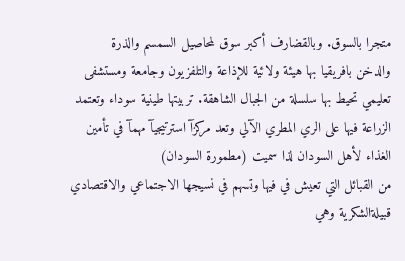متجرا بالسوق. وبالقضارف أكبر سوق لمحاصيل السمسم والذرة
والدخن بافريقيا بها هيئة ولائية للإذاعة والتلفزيون وجامعة ومستشفى تعليمي تحيط بها سلسلة من الجبال الشاهقة. تربيتها طينية سوداء وتعتمد الزراعة فيها على الري المطري الآلي وتعد مركزآ استرتيجيآ مهمآ في تأمين الغذاء لأهل السودان لذا سميت (مطمورة السودان)
من القبائل التي تعيش في فيها وتسهم في نسيجها الاجتماعي والاقتصادي قبيلةالشكرية وهي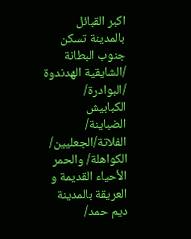اكبر القبائل بالمدينة تسكن جنوب البطانة /الشايقية الهدندوة /البوادرة/ الكبابيش الضباينة/ الفلاتة/الجعليين/ الكواهلة/ والحمر
الأحياء القديمة و العريقة بالمدينة ديم حمد/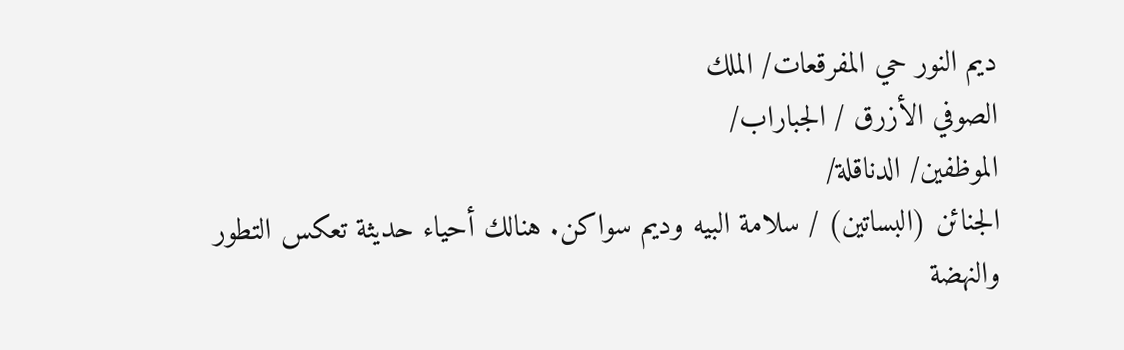ديم النور حي المفرقعات/ الملك
الصوفي الأزرق / الجباراب/
الموظفين/ الدناقلة/
الجنائن (البساتين) / سلامة البيه وديم سواكن. هنالك أحياء حديثة تعكس التطور والنهضة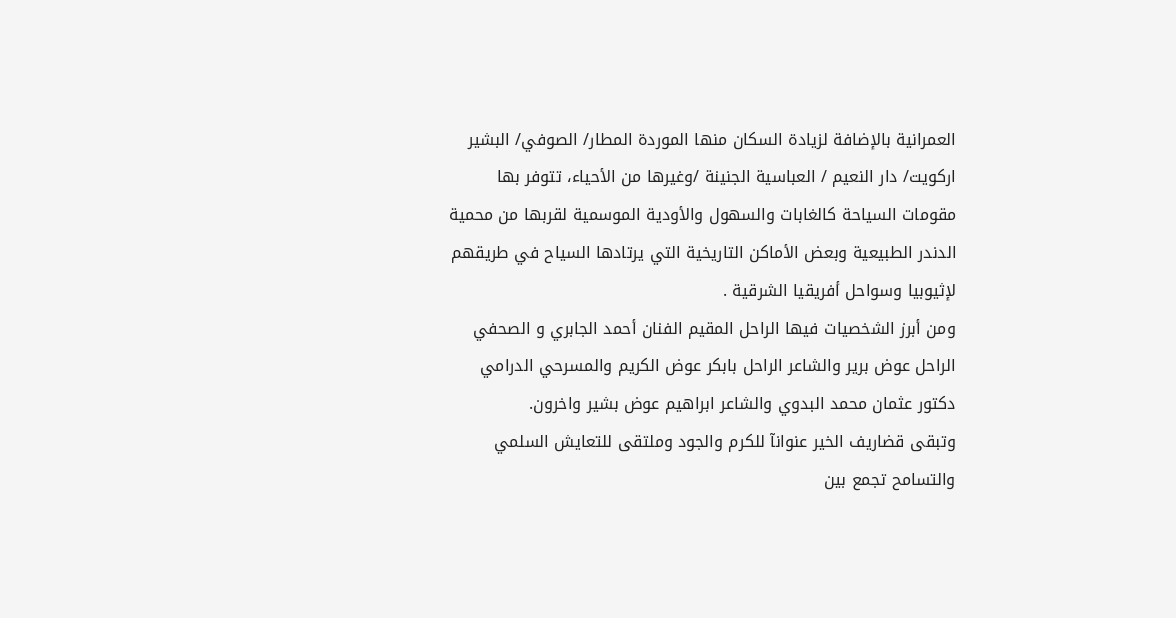العمرانية بالإضافة لزيادة السكان منها الموردة المطار/ الصوفي/ البشير اركويت/ دار النعيم / العباسية الجنينة /وغيرها من الأحياء، تتوفر بها مقومات السياحة كالغابات والسهول والأودية الموسمية لقربها من محمية الدندر الطبيعية وبعض الأماكن التاريخية التي يرتادها السياح في طريقهم لإثيوبيا وسواحل أفريقيا الشرقية .
ومن أبرز الشخصيات فيها الراحل المقيم الفنان أحمد الجابري و الصحفي الراحل عوض برير والشاعر الراحل بابكر عوض الكريم والمسرحي الدرامي دكتور عثمان محمد البدوي والشاعر ابراهيم عوض بشير واخرون.
وتبقى قضاريف الخير عنوانآ للكرم والجود وملتقى للتعايش السلمي والتسامح تجمع بين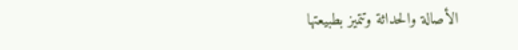الأصالة والحداثة وتتميز بطبيعتها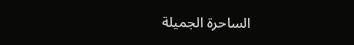الساحرة الجميلة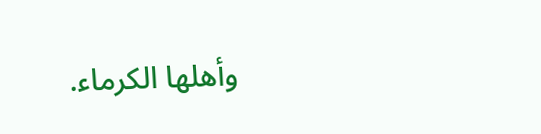وأهلها الكرماء.